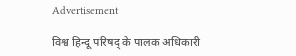Advertisement

विश्व हिन्दू परिषद् के पालक अधिकारी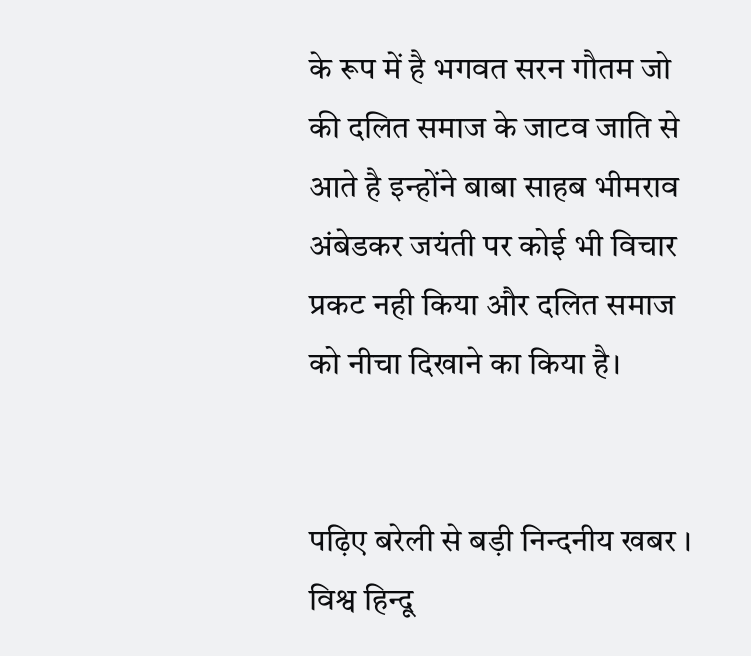के रूप में है भगवत सरन गौतम जो की दलित समाज के जाटव जाति से आते है इन्होंने बाबा साहब भीमराव अंबेडकर जयंती पर कोई भी विचार प्रकट नही किया और दलित समाज को नीचा दिखाने का किया है।


पढ़िए बरेली से बड़ी निन्दनीय खबर ।
विश्व हिन्दू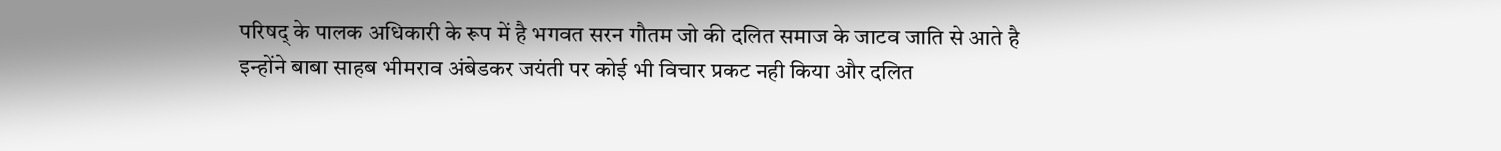परिषद् के पालक अधिकारी के रूप में है भगवत सरन गौतम जो की दलित समाज के जाटव जाति से आते है इन्होंने बाबा साहब भीमराव अंबेडकर जयंती पर कोई भी विचार प्रकट नही किया और दलित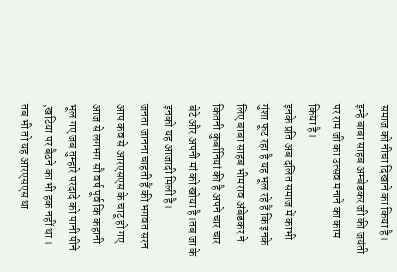समाज को नीचा दिखाने का किया है।
इन्हे बाबा साहब अम्बेडकर जी की जयंती पर राम जी का उत्सव मनाने का काम किया है।
इनके प्रति अब दलित समाज में काभी गुंशा फूट रहा है यह भूल रहे हैं कि इनके लिए बाबा साहब भीमराव अंबेडकर ने कितनी कुर्बानियां की है अपने चार चार बेटे और अपनी मां को खोया है।तब जा के इनको यह आजादी मिली है।
जनता जानना चाहती हैं की भगवत सरन आप कव से आरएसएस के चाटू हो गए आज से लगभग सौ वर्ष पूर्व कि कहानी भूल गए जब तुम्हारे परदादे को पानी पीने ,खटिया पर बैठने का भी हक नहीं था ।
तब भी तो यह आरएसएस था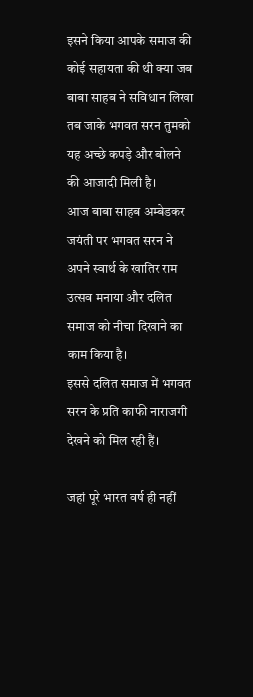इसने किया आपके समाज की कोई सहायता की थी क्या जब बाबा साहब ने सविधान लिखा तब जाके भगवत सरन तुमको यह अच्छे कपड़े और बोलने की आजादी मिली है।
आज बाबा साहब अम्बेडकर जयंती पर भगवत सरन ने अपने स्वार्थ के खातिर राम उत्सव मनाया और दलित समाज को नीचा दिखाने का काम किया है।
इससे दलित समाज में भगवत सरन के प्रति काफी नाराजगी देखने को मिल रही हैं।

जहां पूरे भारत वर्ष ही नहीं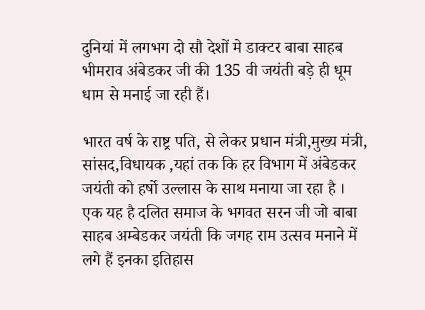दुनियां में लगभग दो सौ देशों मे डाक्टर बाबा साहब भीमराव अंबेडकर जी की 135 वी जयंती बड़े ही धूम धाम से मनाई जा रही हैं।

भारत वर्ष के राष्ट्र पति, से लेकर प्रधान मंत्री,मुख्य मंत्री, सांसद,विधायक ,यहां तक कि हर विभाग में अंबेडकर जयंती को हर्षो उल्लास के साथ मनाया जा रहा है ।
एक यह है दलित समाज के भगवत सरन जी जो बाबा साहब अम्बेडकर जयंती कि जगह राम उत्सव मनाने में लगे हैं इनका इतिहास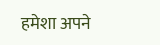हमेशा अपने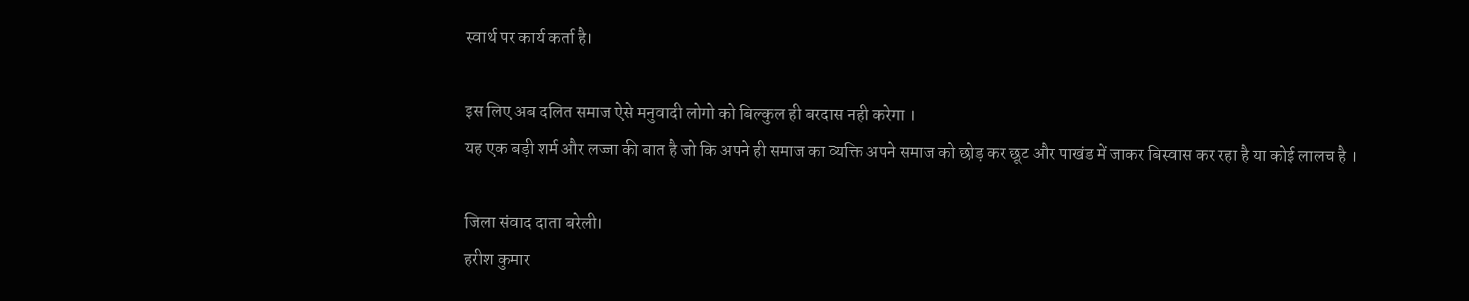स्वार्थ पर कार्य कर्ता है।

इस लिए अब दलित समाज ऐसे मनुवादी लोगो को बिल्कुल ही बरदास नही करेगा ।
यह एक बड़ी शर्म और लज्जा की बात है जो कि अपने ही समाज का व्यक्ति अपने समाज को छोड़ कर छूट और पाखंड में जाकर बिस्वास कर रहा है या कोई लालच है ।

जिला संवाद दाता बरेली।
हरीश कुमार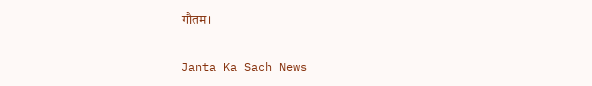गौतम।

Janta Ka Sach News